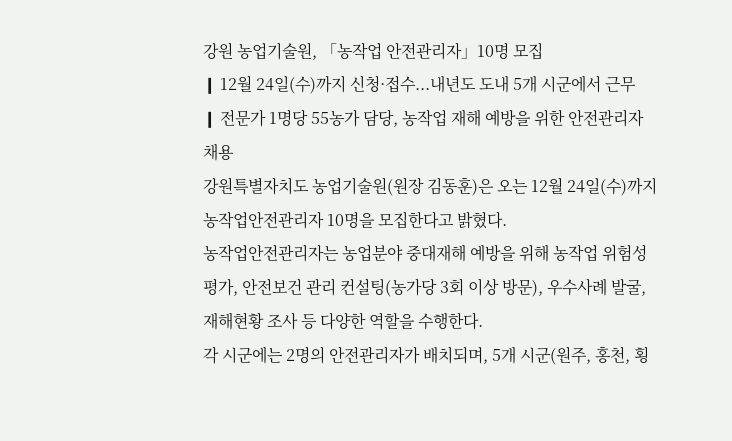강원 농업기술원, 「농작업 안전관리자」10명 모집
❙ 12월 24일(수)까지 신청·접수...내년도 도내 5개 시군에서 근무
❙ 전문가 1명당 55농가 담당, 농작업 재해 예방을 위한 안전관리자 채용
강원특별자치도 농업기술원(원장 김동훈)은 오는 12월 24일(수)까지 농작업안전관리자 10명을 모집한다고 밝혔다.
농작업안전관리자는 농업분야 중대재해 예방을 위해 농작업 위험성 평가, 안전보건 관리 컨설팅(농가당 3회 이상 방문), 우수사례 발굴, 재해현황 조사 등 다양한 역할을 수행한다.
각 시군에는 2명의 안전관리자가 배치되며, 5개 시군(원주, 홍천, 횡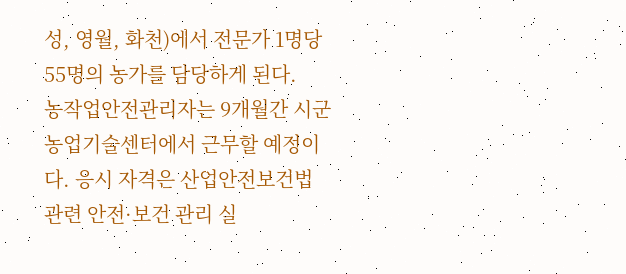성, 영월, 화천)에서 전문가 1명당 55명의 농가를 담당하게 된다.
농작업안전관리자는 9개월간 시군농업기술센터에서 근무할 예정이다. 응시 자격은 산업안전보건법 관련 안전·보건 관리 실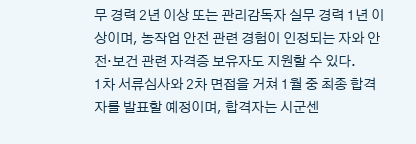무 경력 2년 이상 또는 관리감독자 실무 경력 1년 이상이며, 농작업 안전 관련 경험이 인정되는 자와 안전·보건 관련 자격증 보유자도 지원할 수 있다.
1차 서류심사와 2차 면접을 거쳐 1월 중 최종 합격자를 발표할 예정이며, 합격자는 시군센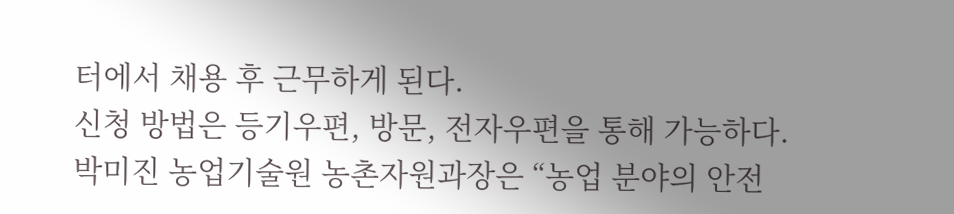터에서 채용 후 근무하게 된다.
신청 방법은 등기우편, 방문, 전자우편을 통해 가능하다.
박미진 농업기술원 농촌자원과장은 “농업 분야의 안전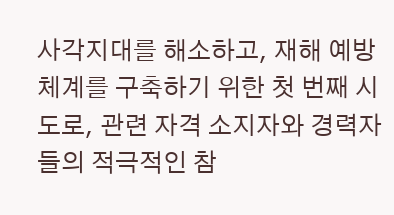사각지대를 해소하고, 재해 예방 체계를 구축하기 위한 첫 번째 시도로, 관련 자격 소지자와 경력자들의 적극적인 참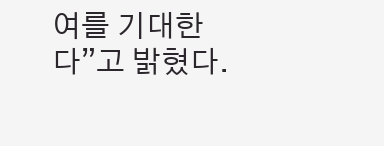여를 기대한다”고 밝혔다.